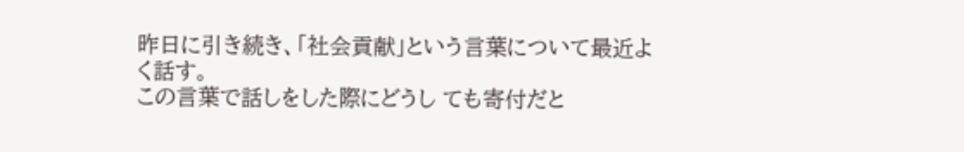昨日に引き続き、「社会貢献」という言葉について最近よく話す。
この言葉で話しをした際にどうし ても寄付だと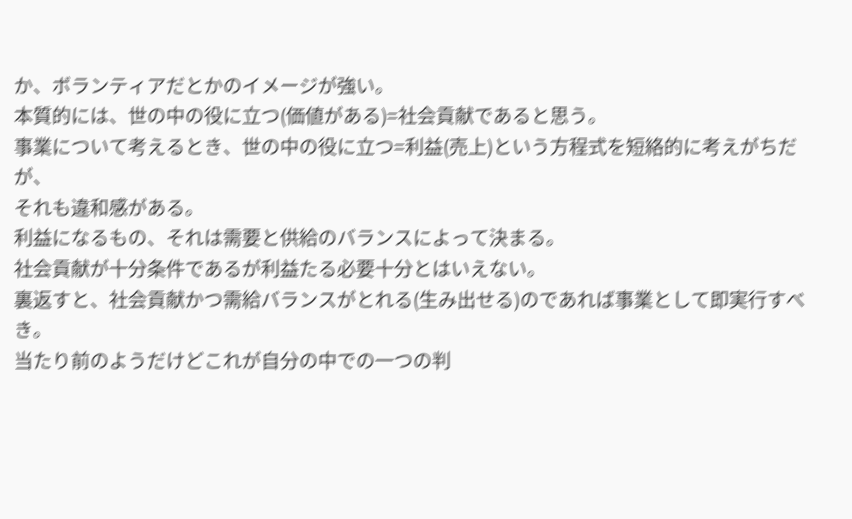か、ボランティアだとかのイメージが強い。
本質的には、世の中の役に立つ(価値がある)=社会貢献であると思う。
事業について考えるとき、世の中の役に立つ=利益(売上)という方程式を短絡的に考えがちだが、
それも違和感がある。
利益になるもの、それは需要と供給のバランスによって決まる。
社会貢献が十分条件であるが利益たる必要十分とはいえない。
裏返すと、社会貢献かつ需給バランスがとれる(生み出せる)のであれば事業として即実行すべき。
当たり前のようだけどこれが自分の中での一つの判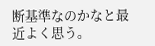断基準なのかなと最近よく思う。